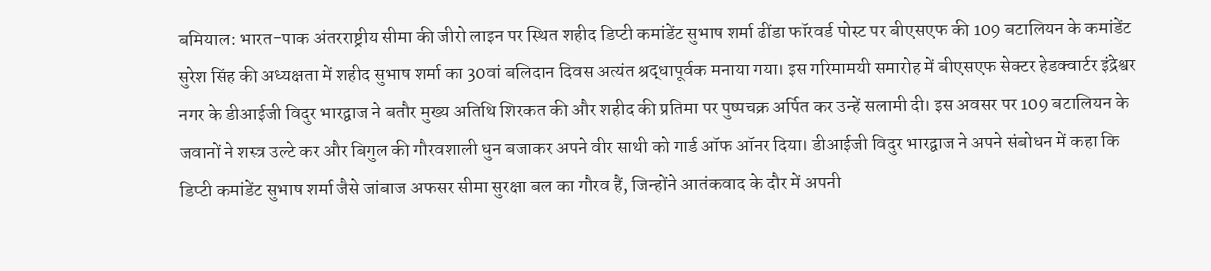बमियाल: भारत-पाक अंतरराष्ट्रीय सीमा की जीरो लाइन पर स्थित शहीद डिप्टी कमांडेंट सुभाष शर्मा ढींडा फॉरवर्ड पोस्ट पर बीएसएफ की 109 बटालियन के कमांडेंट सुरेश सिंह की अध्यक्षता में शहीद सुभाष शर्मा का 30वां बलिदान दिवस अत्यंत श्रद्धापूर्वक मनाया गया। इस गरिमामयी समारोह में बीएसएफ सेक्टर हेडक्वार्टर इंद्रेश्वर नगर के डीआईजी विदुर भारद्वाज ने बतौर मुख्य अतिथि शिरकत की और शहीद की प्रतिमा पर पुष्पचक्र अर्पित कर उन्हें सलामी दी। इस अवसर पर 109 बटालियन के जवानों ने शस्त्र उल्टे कर और बिगुल की गौरवशाली धुन बजाकर अपने वीर साथी को गार्ड ऑफ ऑनर दिया। डीआईजी विदुर भारद्वाज ने अपने संबोधन में कहा कि डिप्टी कमांडेंट सुभाष शर्मा जैसे जांबाज अफसर सीमा सुरक्षा बल का गौरव हैं, जिन्होंने आतंकवाद के दौर में अपनी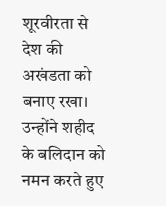शूरवीरता से देश की अखंडता को बनाए रखा। उन्होंने शहीद के बलिदान को नमन करते हुए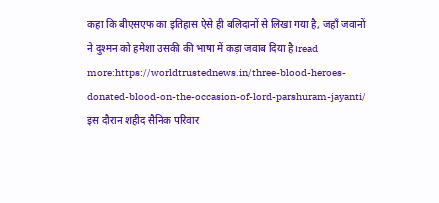कहा कि बीएसएफ का इतिहास ऐसे ही बलिदानों से लिखा गया है, जहाँ जवानों ने दुश्मन को हमेशा उसकी की भाषा में कड़ा जवाब दिया है।read more:https://worldtrustednews.in/three-blood-heroes-donated-blood-on-the-occasion-of-lord-parshuram-jayanti/
इस दौरान शहीद सैनिक परिवार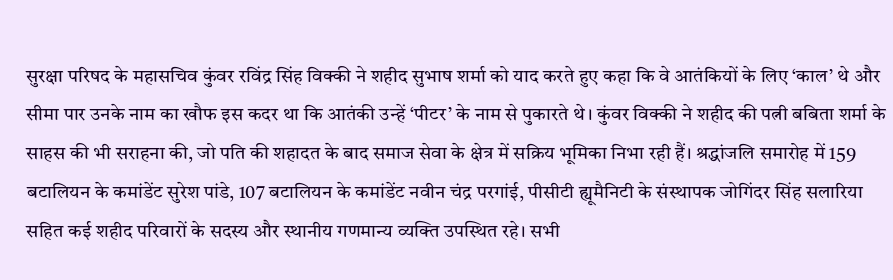सुरक्षा परिषद के महासचिव कुंवर रविंद्र सिंह विक्की ने शहीद सुभाष शर्मा को याद करते हुए कहा कि वे आतंकियों के लिए ‘काल’ थे और सीमा पार उनके नाम का खौफ इस कदर था कि आतंकी उन्हें ‘पीटर’ के नाम से पुकारते थे। कुंवर विक्की ने शहीद की पत्नी बबिता शर्मा के साहस की भी सराहना की, जो पति की शहादत के बाद समाज सेवा के क्षेत्र में सक्रिय भूमिका निभा रही हैं। श्रद्धांजलि समारोह में 159 बटालियन के कमांडेंट सुरेश पांडे, 107 बटालियन के कमांडेंट नवीन चंद्र परगांई, पीसीटी ह्यूमैनिटी के संस्थापक जोगिंदर सिंह सलारिया सहित कई शहीद परिवारों के सदस्य और स्थानीय गणमान्य व्यक्ति उपस्थित रहे। सभी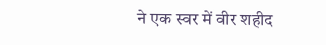ने एक स्वर में वीर शहीद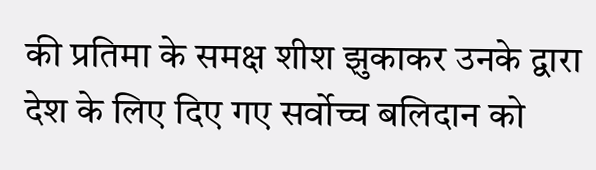की प्रतिमा के समक्ष शीश झुकाकर उनके द्वारा देश के लिए दिए गए सर्वोच्च बलिदान को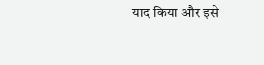याद किया और इसे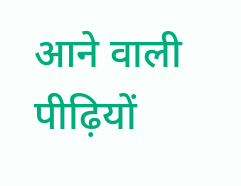आने वाली पीढ़ियों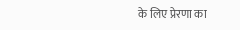के लिए प्रेरणा का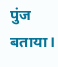पुंज बताया।